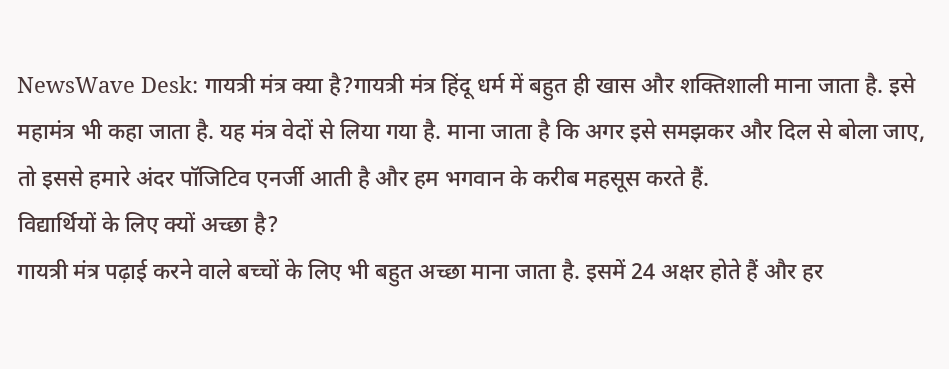NewsWave Desk: गायत्री मंत्र क्या है?गायत्री मंत्र हिंदू धर्म में बहुत ही खास और शक्तिशाली माना जाता है. इसे महामंत्र भी कहा जाता है. यह मंत्र वेदों से लिया गया है. माना जाता है कि अगर इसे समझकर और दिल से बोला जाए, तो इससे हमारे अंदर पॉजिटिव एनर्जी आती है और हम भगवान के करीब महसूस करते हैं.
विद्यार्थियों के लिए क्यों अच्छा है?
गायत्री मंत्र पढ़ाई करने वाले बच्चों के लिए भी बहुत अच्छा माना जाता है. इसमें 24 अक्षर होते हैं और हर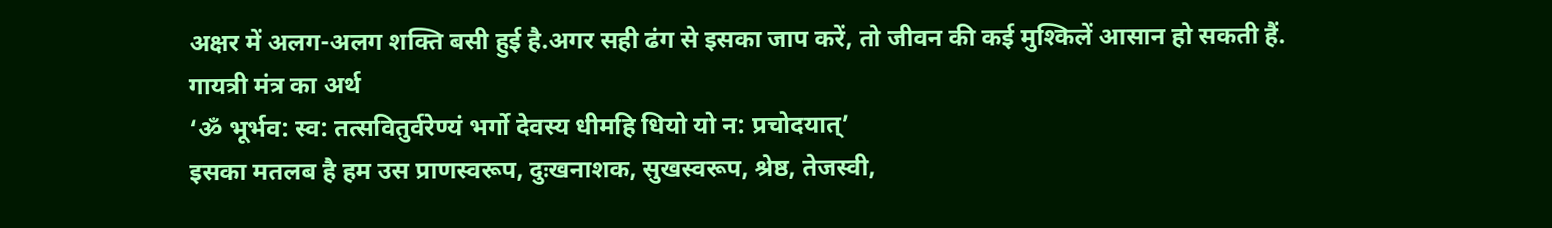अक्षर में अलग-अलग शक्ति बसी हुई है.अगर सही ढंग से इसका जाप करें, तो जीवन की कई मुश्किलें आसान हो सकती हैं.
गायत्री मंत्र का अर्थ
‘ॐ भूर्भव: स्व: तत्सवितुर्वरेण्यं भर्गो देवस्य धीमहि धियो यो न: प्रचोदयात्’
इसका मतलब है हम उस प्राणस्वरूप, दुःखनाशक, सुखस्वरूप, श्रेष्ठ, तेजस्वी,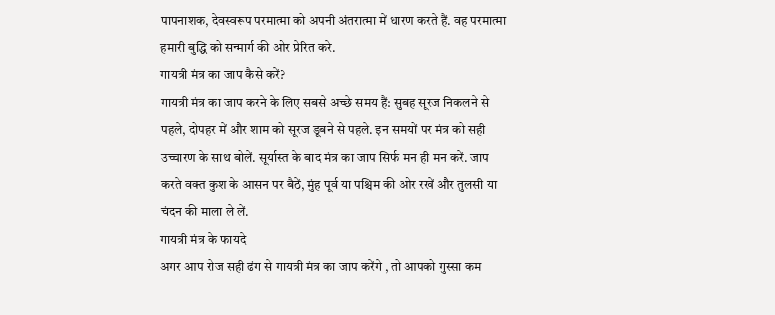पापनाशक, देवस्वरूप परमात्मा को अपनी अंतरात्मा में धारण करते हैं. वह परमात्मा हमारी बुद्धि को सन्मार्ग की ओर प्रेरित करे.
गायत्री मंत्र का जाप कैसे करें?
गायत्री मंत्र का जाप करने के लिए सबसे अच्छे समय हैं: सुबह सूरज निकलने से पहले, दोपहर में और शाम को सूरज डूबने से पहले. इन समयों पर मंत्र को सही उच्चारण के साथ बोलें. सूर्यास्त के बाद मंत्र का जाप सिर्फ मन ही मन करें. जाप करते वक्त कुश के आसन पर बैठें, मुंह पूर्व या पश्चिम की ओर रखें और तुलसी या चंदन की माला ले लें.
गायत्री मंत्र के फायदे
अगर आप रोज सही ढंग से गायत्री मंत्र का जाप करेंगे , तो आपको गुस्सा कम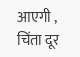आएगी , चिंता दूर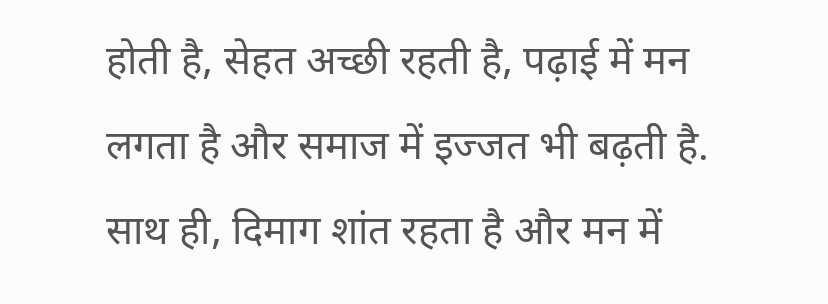होती है, सेहत अच्छी रहती है, पढ़ाई में मन लगता है और समाज में इज्जत भी बढ़ती है. साथ ही, दिमाग शांत रहता है और मन में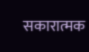सकारात्मक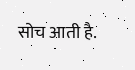सोच आती है.